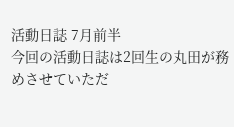活動日誌 7月前半
今回の活動日誌は2回生の丸田が務めさせていただ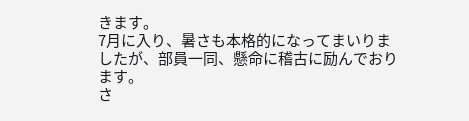きます。
7月に入り、暑さも本格的になってまいりましたが、部員一同、懸命に稽古に励んでおります。
さ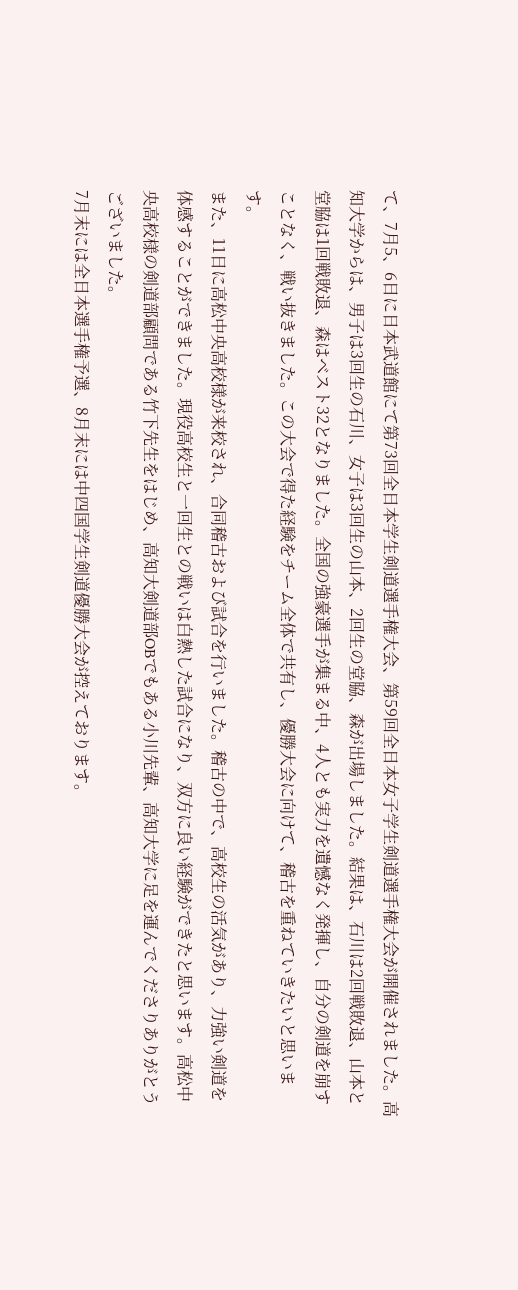て、7月5、6日に日本武道館にて第73回全日本学生剣道選手権大会、第59回全日本女子学生剣道選手権大会が開催されました。高知大学からは、男子は3回生の石川、女子は3回生の山本、2回生の堂脇、森が出場しました。結果は、石川は2回戦敗退、山本と堂脇は1回戦敗退、森はベスト32となりました。全国の強豪選手が集まる中、4人とも実力を遺憾なく発揮し、自分の剣道を崩すことなく、戦い抜きました。この大会で得た経験をチーム全体で共有し、優勝大会に向けて、稽古を重ねていきたいと思います。
また、11日に高松中央高校様が来校され、合同稽古および試合を行いました。稽古の中で、高校生の活気があり、力強い剣道を体感することができました。現役高校生と一回生との戦いは白熱した試合になり、双方に良い経験ができたと思います。高松中央高校様の剣道部顧問である竹下先生をはじめ、高知大剣道部OBでもある小川先輩、高知大学に足を運んでくださりありがとうございました。
7月末には全日本選手権予選、8月末には中四国学生剣道優勝大会が控えております。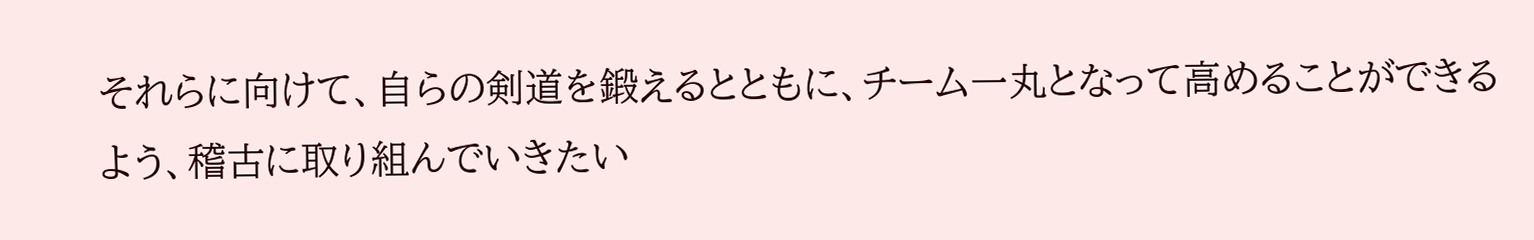それらに向けて、自らの剣道を鍛えるとともに、チーム一丸となって高めることができるよう、稽古に取り組んでいきたい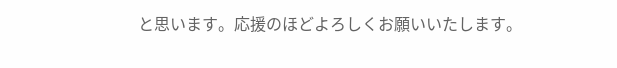と思います。応援のほどよろしくお願いいたします。